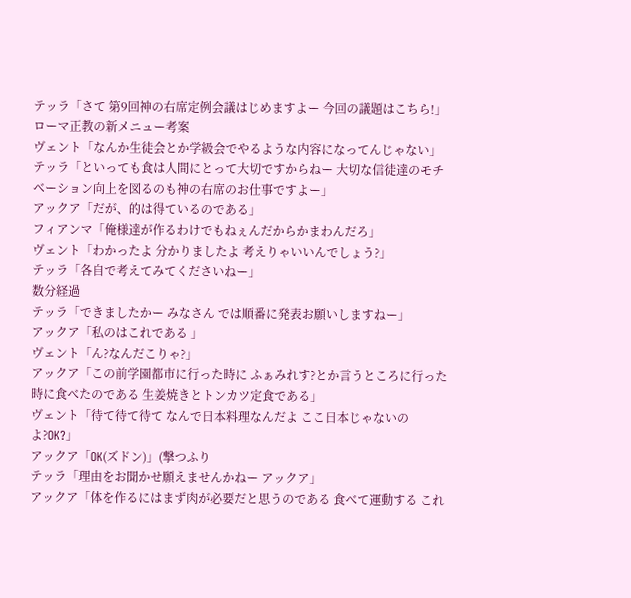テッラ「さて 第9回神の右席定例会議はじめますよー 今回の議題はこちら!」
ローマ正教の新メニュー考案
ヴェント「なんか生徒会とか学級会でやるような内容になってんじゃない」
テッラ「といっても食は人間にとって大切ですからねー 大切な信徒達のモチベーション向上を図るのも神の右席のお仕事ですよー」
アックア「だが、的は得ているのである」
フィアンマ「俺様達が作るわけでもねぇんだからかまわんだろ」
ヴェント「わかったよ 分かりましたよ 考えりゃいいんでしょう?」
テッラ「各自で考えてみてくださいねー」
数分経過
テッラ「できましたかー みなさん では順番に発表お願いしますねー」
アックア「私のはこれである 」
ヴェント「ん?なんだこりゃ?」
アックア「この前学園都市に行った時に ふぁみれす?とか言うところに行った時に食べたのである 生姜焼きとトンカツ定食である」
ヴェント「待て待て待て なんで日本料理なんだよ ここ日本じゃないのよ?OK?」
アックア「OK(ズドン)」(撃つふり
テッラ「理由をお聞かせ願えませんかねー アックア」
アックア「体を作るにはまず肉が必要だと思うのである 食べて運動する これ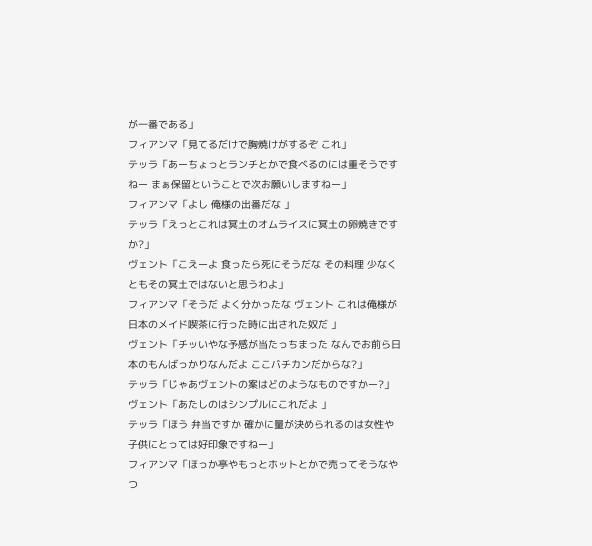が一番である」
フィアンマ「見てるだけで胸焼けがするぞ これ」
テッラ「あーちょっとランチとかで食べるのには重そうですねー まぁ保留ということで次お願いしますねー」
フィアンマ「よし 俺様の出番だな 」
テッラ「えっとこれは冥土のオムライスに冥土の卵焼きですか?」
ヴェント「こえーよ 食ったら死にそうだな その料理 少なくともその冥土ではないと思うわよ」
フィアンマ「そうだ よく分かったな ヴェント これは俺様が日本のメイド喫茶に行った時に出された奴だ 」
ヴェント「チッいやな予感が当たっちまった なんでお前ら日本のもんばっかりなんだよ ここバチカンだからな?」
テッラ「じゃあヴェントの案はどのようなものですかー?」
ヴェント「あたしのはシンプルにこれだよ 」
テッラ「ほう 弁当ですか 確かに量が決められるのは女性や子供にとっては好印象ですねー」
フィアンマ「ほっか亭やもっとホットとかで売ってそうなやつ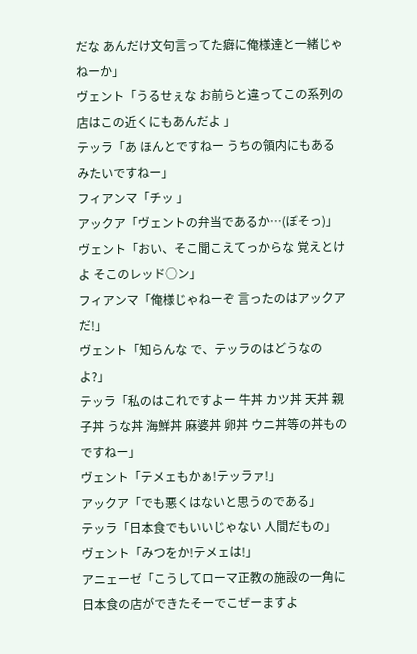だな あんだけ文句言ってた癖に俺様達と一緒じゃねーか」
ヴェント「うるせぇな お前らと違ってこの系列の店はこの近くにもあんだよ 」
テッラ「あ ほんとですねー うちの領内にもあるみたいですねー」
フィアンマ「チッ 」
アックア「ヴェントの弁当であるか…(ぼそっ)」
ヴェント「おい、そこ聞こえてっからな 覚えとけよ そこのレッド○ン」
フィアンマ「俺様じゃねーぞ 言ったのはアックアだ!」
ヴェント「知らんな で、テッラのはどうなのよ?」
テッラ「私のはこれですよー 牛丼 カツ丼 天丼 親子丼 うな丼 海鮮丼 麻婆丼 卵丼 ウニ丼等の丼ものですねー」
ヴェント「テメェもかぁ!テッラァ!」
アックア「でも悪くはないと思うのである」
テッラ「日本食でもいいじゃない 人間だもの」
ヴェント「みつをか!テメェは!」
アニェーゼ「こうしてローマ正教の施設の一角に日本食の店ができたそーでこぜーますよ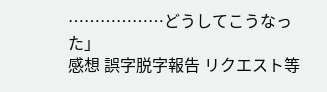………………どうしてこうなった」
感想 誤字脱字報告 リクエスト等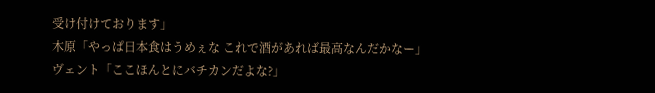受け付けております」
木原「やっぱ日本食はうめぇな これで酒があれば最高なんだかなー」
ヴェント「ここほんとにバチカンだよな?」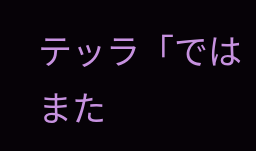テッラ「ではまた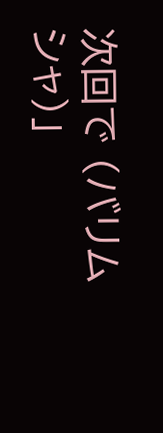次回で (バリムシャ)」